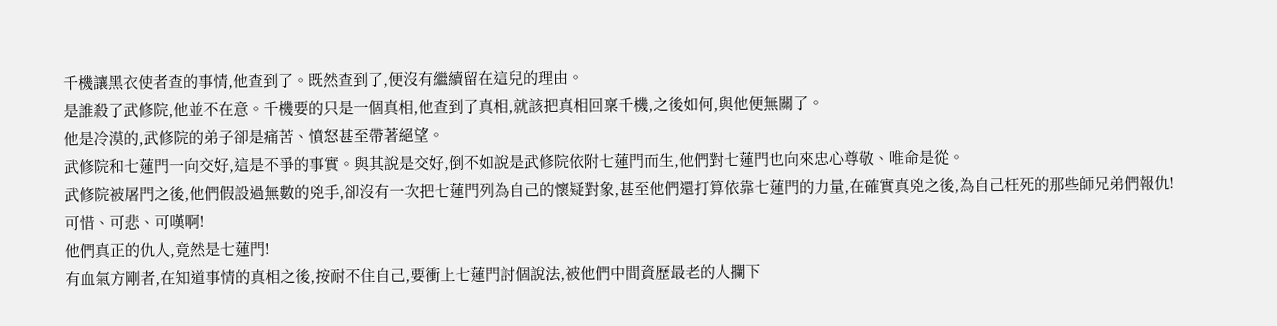千機讓黑衣使者查的事情,他查到了。既然查到了,便沒有繼續留在這兒的理由。
是誰殺了武修院,他並不在意。千機要的只是一個真相,他查到了真相,就該把真相回稟千機,之後如何,與他便無關了。
他是冷漠的,武修院的弟子卻是痛苦、憤怒甚至帶著絕望。
武修院和七蓮門一向交好,這是不爭的事實。與其說是交好,倒不如說是武修院依附七蓮門而生,他們對七蓮門也向來忠心尊敬、唯命是從。
武修院被屠門之後,他們假設過無數的兇手,卻沒有一次把七蓮門列為自己的懷疑對象,甚至他們還打算依靠七蓮門的力量,在確實真兇之後,為自己枉死的那些師兄弟們報仇!
可惜、可悲、可嘆啊!
他們真正的仇人,竟然是七蓮門!
有血氣方剛者,在知道事情的真相之後,按耐不住自己,要衝上七蓮門討個說法,被他們中間資歷最老的人攔下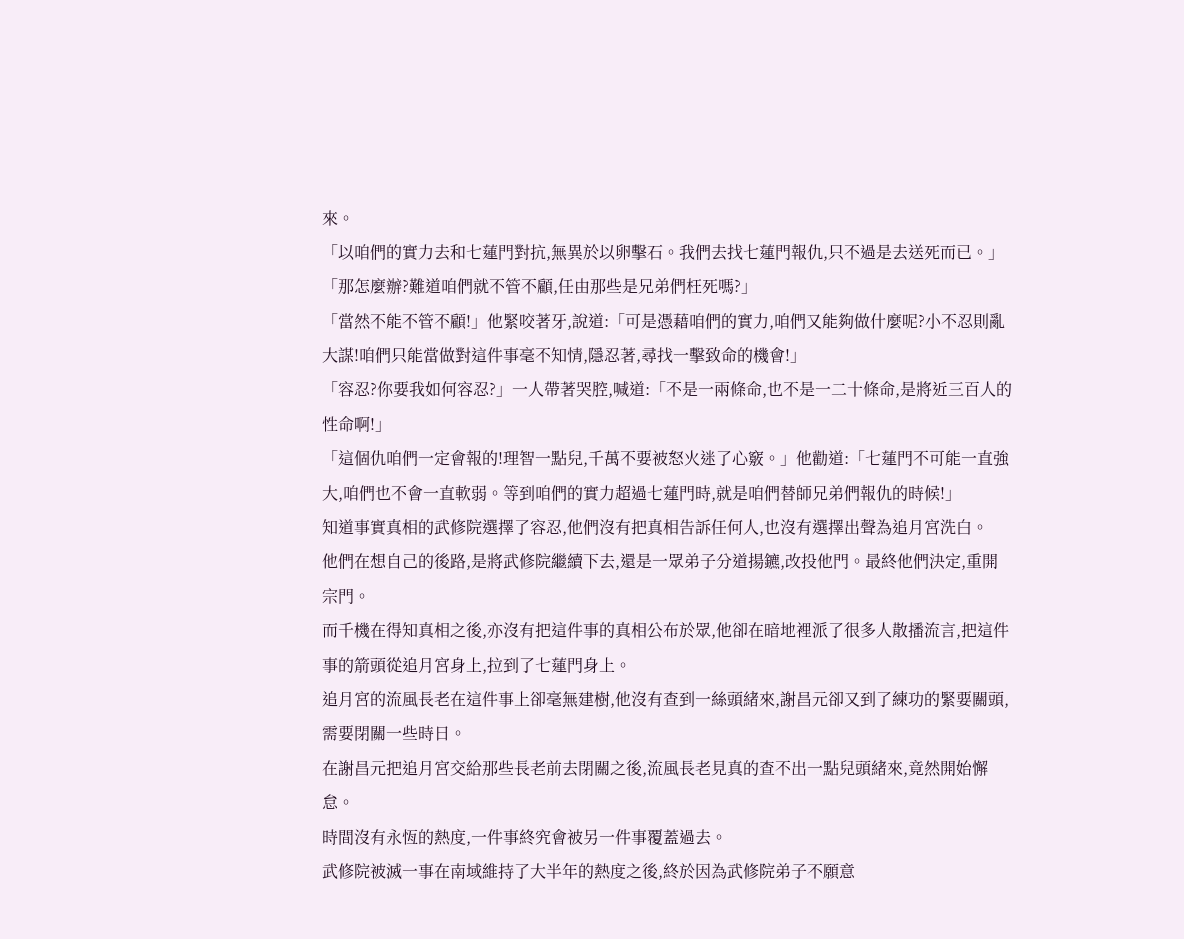來。
「以咱們的實力去和七蓮門對抗,無異於以卵擊石。我們去找七蓮門報仇,只不過是去送死而已。」
「那怎麼辦?難道咱們就不管不顧,任由那些是兄弟們枉死嗎?」
「當然不能不管不顧!」他緊咬著牙,說道:「可是憑藉咱們的實力,咱們又能夠做什麼呢?小不忍則亂大謀!咱們只能當做對這件事毫不知情,隱忍著,尋找一擊致命的機會!」
「容忍?你要我如何容忍?」一人帶著哭腔,喊道:「不是一兩條命,也不是一二十條命,是將近三百人的性命啊!」
「這個仇咱們一定會報的!理智一點兒,千萬不要被怒火迷了心竅。」他勸道:「七蓮門不可能一直強大,咱們也不會一直軟弱。等到咱們的實力超過七蓮門時,就是咱們替師兄弟們報仇的時候!」
知道事實真相的武修院選擇了容忍,他們沒有把真相告訴任何人,也沒有選擇出聲為追月宮洗白。
他們在想自己的後路,是將武修院繼續下去,還是一眾弟子分道揚鑣,改投他門。最終他們決定,重開宗門。
而千機在得知真相之後,亦沒有把這件事的真相公布於眾,他卻在暗地裡派了很多人散播流言,把這件事的箭頭從追月宮身上,拉到了七蓮門身上。
追月宮的流風長老在這件事上卻毫無建樹,他沒有查到一絲頭緒來,謝昌元卻又到了練功的緊要關頭,需要閉關一些時日。
在謝昌元把追月宮交給那些長老前去閉關之後,流風長老見真的查不出一點兒頭緒來,竟然開始懈怠。
時間沒有永恆的熱度,一件事終究會被另一件事覆蓋過去。
武修院被滅一事在南域維持了大半年的熱度之後,終於因為武修院弟子不願意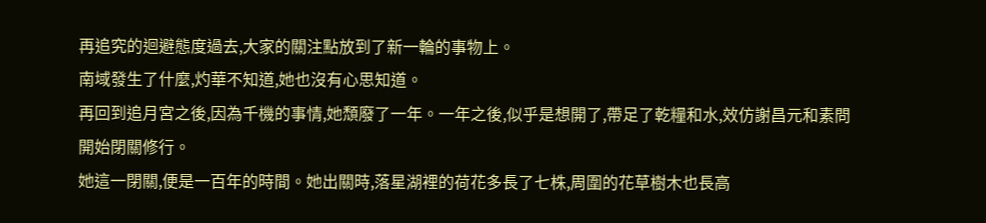再追究的迴避態度過去,大家的關注點放到了新一輪的事物上。
南域發生了什麼,灼華不知道,她也沒有心思知道。
再回到追月宮之後,因為千機的事情,她頹廢了一年。一年之後,似乎是想開了,帶足了乾糧和水,效仿謝昌元和素問開始閉關修行。
她這一閉關,便是一百年的時間。她出關時,落星湖裡的荷花多長了七株,周圍的花草樹木也長高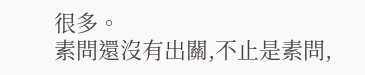很多。
素問還沒有出關,不止是素問,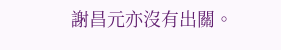謝昌元亦沒有出關。